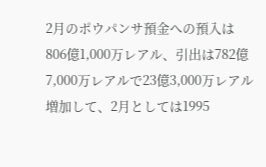2月のポウパンサ預金への預入は806億1,000万レアル、引出は782億7,000万レアルで23億3,000万レアル増加して、2月としては1995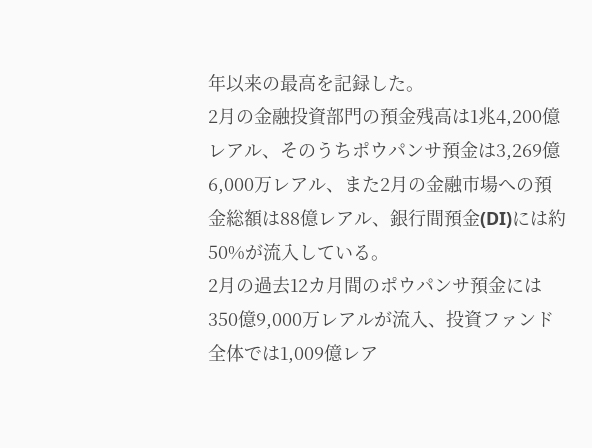年以来の最高を記録した。
2月の金融投資部門の預金残高は1兆4,200億レアル、そのうちポウパンサ預金は3,269億6,000万レアル、また2月の金融市場への預金総額は88億レアル、銀行間預金(DI)には約50%が流入している。
2月の過去12カ月間のポウパンサ預金には350億9,000万レアルが流入、投資ファンド全体では1,009億レア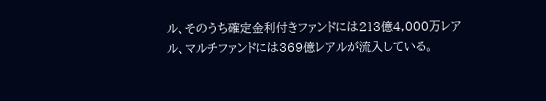ル、そのうち確定金利付きファンドには213億4,000万レアル、マルチファンドには369億レアルが流入している。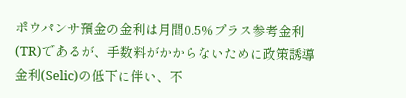ポウパンサ預金の金利は月間0.5%プラス参考金利(TR)であるが、手数料がかからないために政策誘導金利(Selic)の低下に伴い、不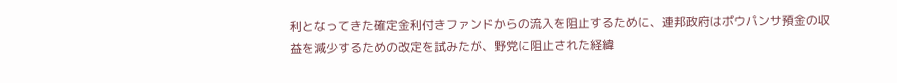利となってきた確定金利付きファンドからの流入を阻止するために、連邦政府はポウパンサ預金の収益を減少するための改定を試みたが、野党に阻止された経緯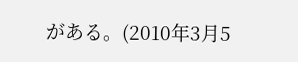がある。(2010年3月5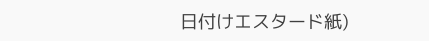日付けエスタード紙)